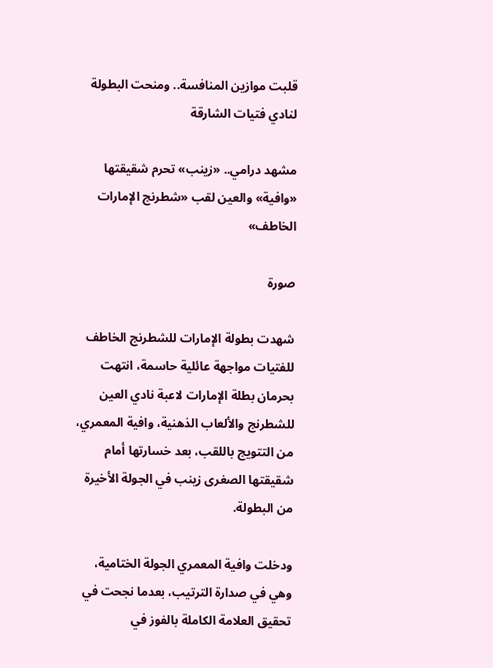قلبت موازين المنافسة.. ومنحت البطولة لنادي فتيات الشارقة

مشهد درامي.. «زينب» تحرم شقيقتها «وافية» والعين لقب «شطرنج الإمارات الخاطف»

صورة

شهدت بطولة الإمارات للشطرنج الخاطف للفتيات مواجهة عائلية حاسمة، انتهت بحرمان بطلة الإمارات لاعبة نادي العين للشطرنج والألعاب الذهنية، وافية المعمري، من التتويج باللقب، بعد خسارتها أمام شقيقتها الصغرى زينب في الجولة الأخيرة من البطولة.

ودخلت وافية المعمري الجولة الختامية، وهي في صدارة الترتيب، بعدما نجحت في تحقيق العلامة الكاملة بالفوز في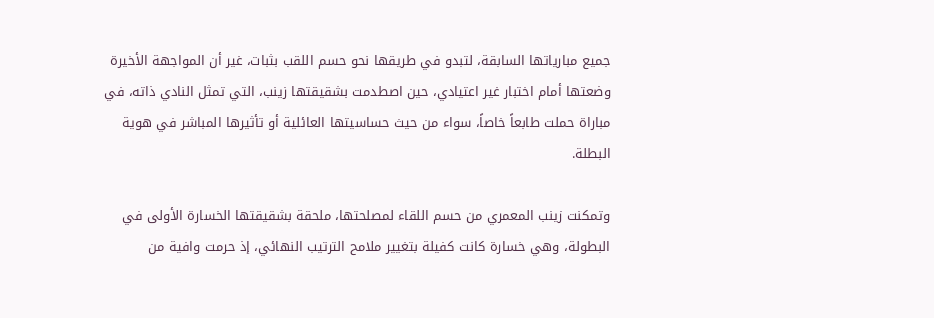جميع مبارياتها السابقة، لتبدو في طريقها نحو حسم اللقب بثبات، غير أن المواجهة الأخيرة وضعتها أمام اختبار غير اعتيادي، حين اصطدمت بشقيقتها زينب، التي تمثل النادي ذاته، في مباراة حملت طابعاً خاصاً، سواء من حيث حساسيتها العائلية أو تأثيرها المباشر في هوية البطلة.

وتمكنت زينب المعمري من حسم اللقاء لمصلحتها، ملحقة بشقيقتها الخسارة الأولى في البطولة، وهي خسارة كانت كفيلة بتغيير ملامح الترتيب النهائي، إذ حرمت وافية من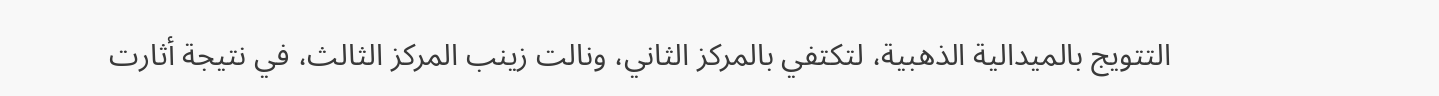التتويج بالميدالية الذهبية، لتكتفي بالمركز الثاني، ونالت زينب المركز الثالث، في نتيجة أثارت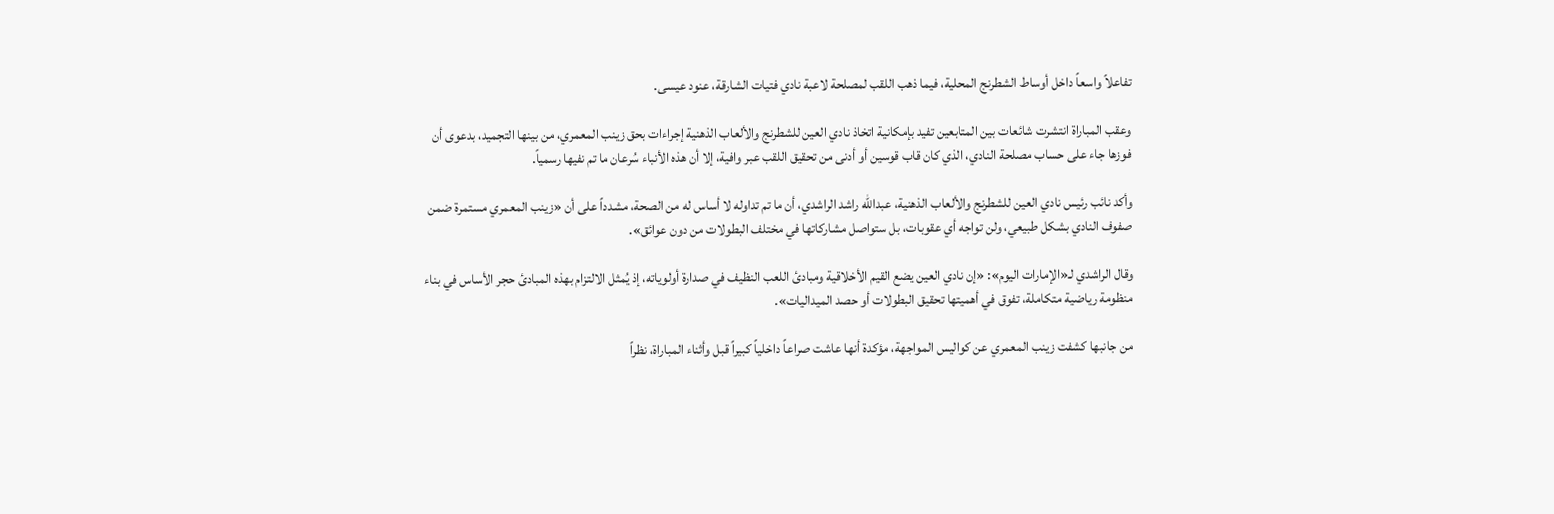تفاعلاً واسعاً داخل أوساط الشطرنج المحلية، فيما ذهب اللقب لمصلحة لاعبة نادي فتيات الشارقة، عنود عيسى.

وعقب المباراة انتشرت شائعات بين المتابعين تفيد بإمكانية اتخاذ نادي العين للشطرنج والألعاب الذهنية إجراءات بحق زينب المعمري، من بينها التجميد، بدعوى أن فوزها جاء على حساب مصلحة النادي، الذي كان قاب قوسين أو أدنى من تحقيق اللقب عبر وافية، إلا أن هذه الأنباء سُرعان ما تم نفيها رسمياً.

وأكد نائب رئيس نادي العين للشطرنج والألعاب الذهنية، عبدالله راشد الراشدي، أن ما تم تداوله لا أساس له من الصحة، مشدداً على أن «زينب المعمري مستمرة ضمن صفوف النادي بشكل طبيعي، ولن تواجه أي عقوبات، بل ستواصل مشاركاتها في مختلف البطولات من دون عوائق».

وقال الراشدي لـ«الإمارات اليوم»: «إن نادي العين يضع القيم الأخلاقية ومبادئ اللعب النظيف في صدارة أولوياته، إذ يُمثل الالتزام بهذه المبادئ حجر الأساس في بناء منظومة رياضية متكاملة، تفوق في أهميتها تحقيق البطولات أو حصد الميداليات».

من جانبها كشفت زينب المعمري عن كواليس المواجهة، مؤكدة أنها عاشت صراعاً داخلياً كبيراً قبل وأثناء المباراة، نظراً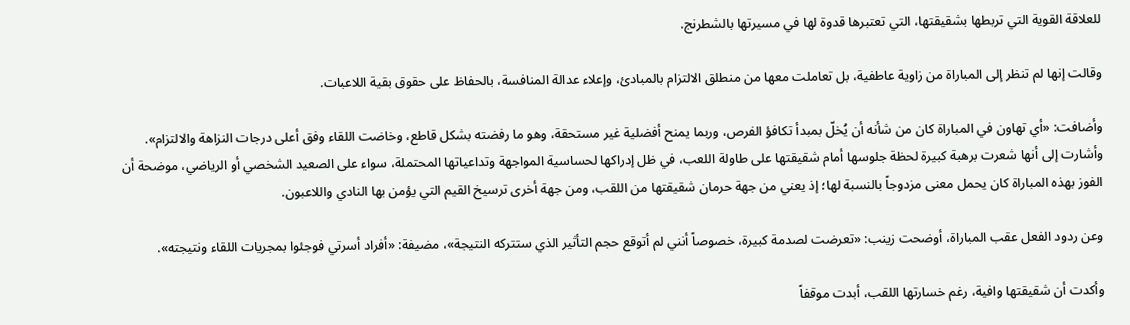للعلاقة القوية التي تربطها بشقيقتها، التي تعتبرها قدوة لها في مسيرتها بالشطرنج.

وقالت إنها لم تنظر إلى المباراة من زاوية عاطفية، بل تعاملت معها من منطلق الالتزام بالمبادئ، وإعلاء عدالة المنافسة، بالحفاظ على حقوق بقية اللاعبات.

وأضافت: «أي تهاون في المباراة كان من شأنه أن يُخلّ بمبدأ تكافؤ الفرص، وربما يمنح أفضلية غير مستحقة، وهو ما رفضته بشكل قاطع، وخاضت اللقاء وفق أعلى درجات النزاهة والالتزام». وأشارت إلى أنها شعرت برهبة كبيرة لحظة جلوسها أمام شقيقتها على طاولة اللعب، في ظل إدراكها لحساسية المواجهة وتداعياتها المحتملة، سواء على الصعيد الشخصي أو الرياضي، موضحة أن الفوز بهذه المباراة كان يحمل معنى مزدوجاً بالنسبة لها؛ إذ يعني من جهة حرمان شقيقتها من اللقب، ومن جهة أخرى ترسيخ القيم التي يؤمن بها النادي واللاعبون.

وعن ردود الفعل عقب المباراة، أوضحت زينب: «تعرضت لصدمة كبيرة، خصوصاً أنني لم أتوقع حجم التأثير الذي ستتركه النتيجة»، مضيفة: «أفراد أسرتي فوجئوا بمجريات اللقاء ونتيجته».

وأكدت أن شقيقتها وافية، رغم خسارتها اللقب، أبدت موقفاً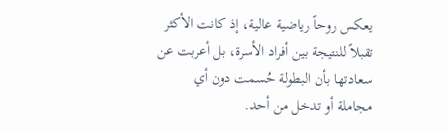يعكس روحاً رياضية عالية، إذ كانت الأكثر تقبلاً للنتيجة بين أفراد الأسرة، بل أعربت عن سعادتها بأن البطولة حُسمت دون أي مجاملة أو تدخل من أحد.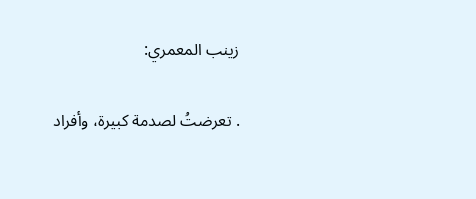زينب المعمري:

. تعرضتُ لصدمة كبيرة، وأفراد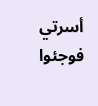أسرتي فوجئوا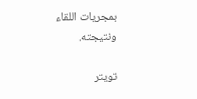بمجريات اللقاء ونتيجته.

تويتر